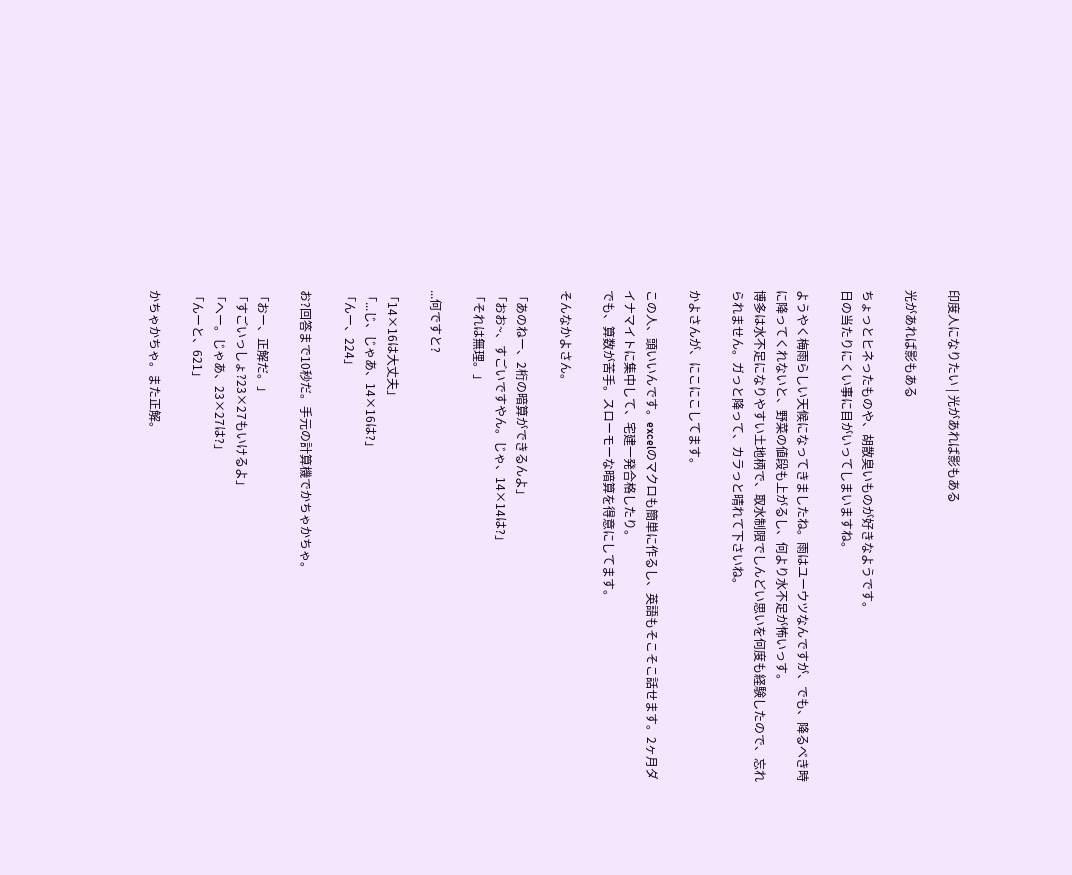印度人になりたい | 光があれば影もある

光があれば影もある

ちょっとヒネったものや、胡散臭いものが好きなようです。
日の当たりにくい事に目がいってしまいますね。

ようやく梅雨らしい天候になってきましたね。雨はユーウツなんですが、でも、降るべき時に降ってくれないと、野菜の値段も上がるし、何より水不足が怖いっす。
博多は水不足になりやすい土地柄で、取水制限でしんどい思いを何度も経験したので、忘れられません。ガっと降って、カラっと晴れて下さいね。

かよさんが、にこにこしてます。

この人、頭いいんです。excelのマクロも簡単に作るし、英語もそこそこ話せます。2ヶ月ダイナマイトに集中して、宅建一発合格したり。
でも、算数が苦手。スローモーな暗算を得意にしてます。

そんなかよさん。

「あのねー、2桁の暗算ができるんよ」
「おお~、すごいですやん。じゃ、14×14は?」
「それは無理。」

...何ですと?

「14×16は大丈夫」
「...じ、じゃあ、14×16は?」
「んー、224」

お?回答まで10秒だ。手元の計算機でかちゃかちゃ。

「おー、正解だ。」
「すごいっしょ?23×27もいけるよ」
「へー。じゃあ、23×27は?」
「んーと、621」

かちゃかちゃ。また正解。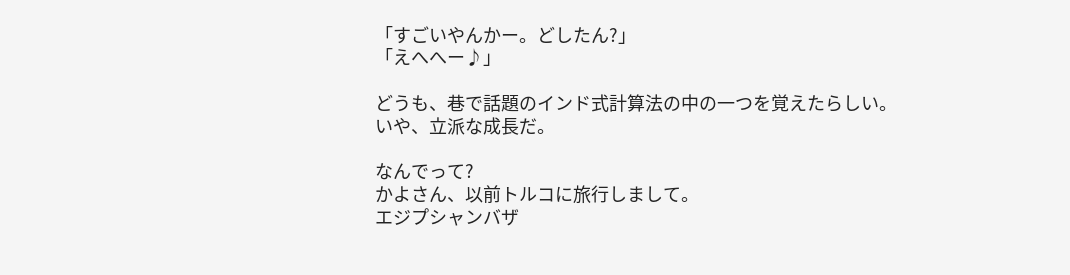「すごいやんかー。どしたん?」
「えへへー♪」

どうも、巷で話題のインド式計算法の中の一つを覚えたらしい。
いや、立派な成長だ。

なんでって?
かよさん、以前トルコに旅行しまして。
エジプシャンバザ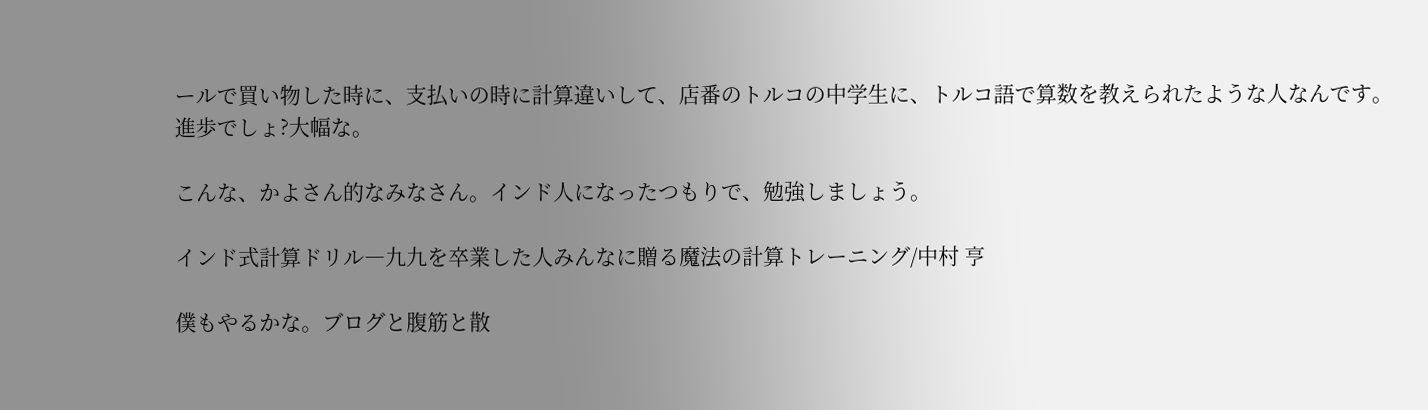ールで買い物した時に、支払いの時に計算違いして、店番のトルコの中学生に、トルコ語で算数を教えられたような人なんです。
進歩でしょ?大幅な。

こんな、かよさん的なみなさん。インド人になったつもりで、勉強しましょう。

インド式計算ドリル―九九を卒業した人みんなに贈る魔法の計算トレーニング/中村 亨

僕もやるかな。ブログと腹筋と散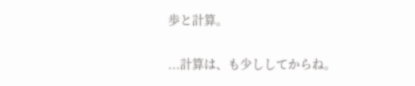歩と計算。

...計算は、も少ししてからね。